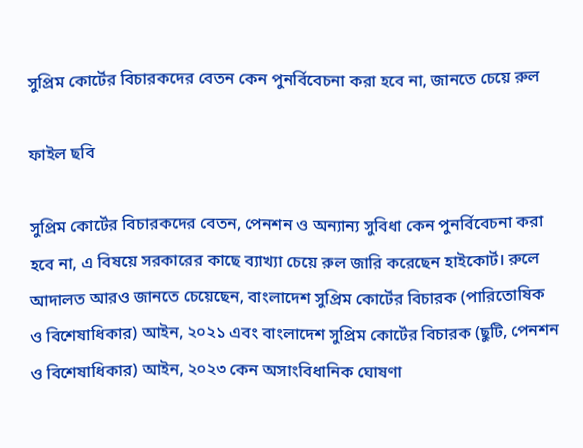সুপ্রিম কোর্টের বিচারকদের বেতন কেন পুনর্বিবেচনা করা হবে না, জানতে চেয়ে রুল

ফাইল ছবি

সুপ্রিম কোর্টের বিচারকদের বেতন, পেনশন ও অন্যান্য সুবিধা কেন পুনর্বিবেচনা করা হবে না, এ বিষয়ে সরকারের কাছে ব্যাখ্যা চেয়ে রুল জারি করেছেন হাইকোর্ট। রুলে আদালত আরও জানতে চেয়েছেন, বাংলাদেশ সুপ্রিম কোর্টের বিচারক (পারিতোষিক ও বিশেষাধিকার) আইন, ২০২১ এবং বাংলাদেশ সুপ্রিম কোর্টের বিচারক (ছুটি, পেনশন ও বিশেষাধিকার) আইন, ২০২৩ কেন অসাংবিধানিক ঘোষণা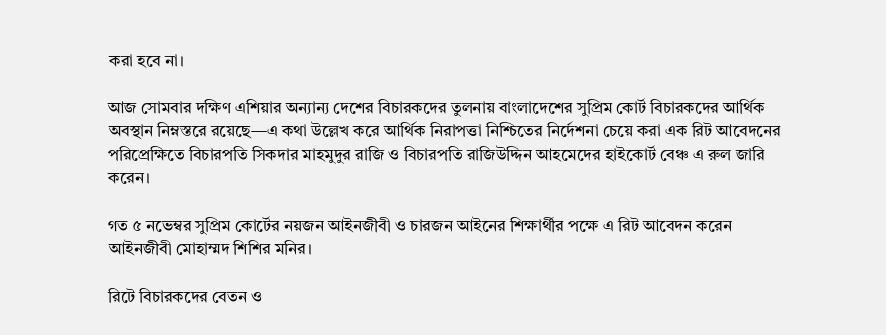করা হবে না।

আজ সোমবার দক্ষিণ এশিয়ার অন্যান্য দেশের বিচারকদের তুলনায় বাংলাদেশের সুপ্রিম কোর্ট বিচারকদের আর্থিক অবস্থান নিম্নস্তরে রয়েছে—এ কথা উল্লেখ করে আর্থিক নিরাপত্তা নিশ্চিতের নির্দেশনা চেয়ে করা এক রিট আবেদনের পরিপ্রেক্ষিতে বিচারপতি সিকদার মাহমুদুর রাজি ও বিচারপতি রাজিউদ্দিন আহমেদের হাইকোর্ট বেঞ্চ এ রুল জারি করেন।

গত ৫ নভেম্বর সুপ্রিম কোর্টের নয়জন আইনজীবী ও চারজন আইনের শিক্ষার্থীর পক্ষে এ রিট আবেদন করেন আইনজীবী মোহাম্মদ শিশির মনির।

রিটে বিচারকদের বেতন ও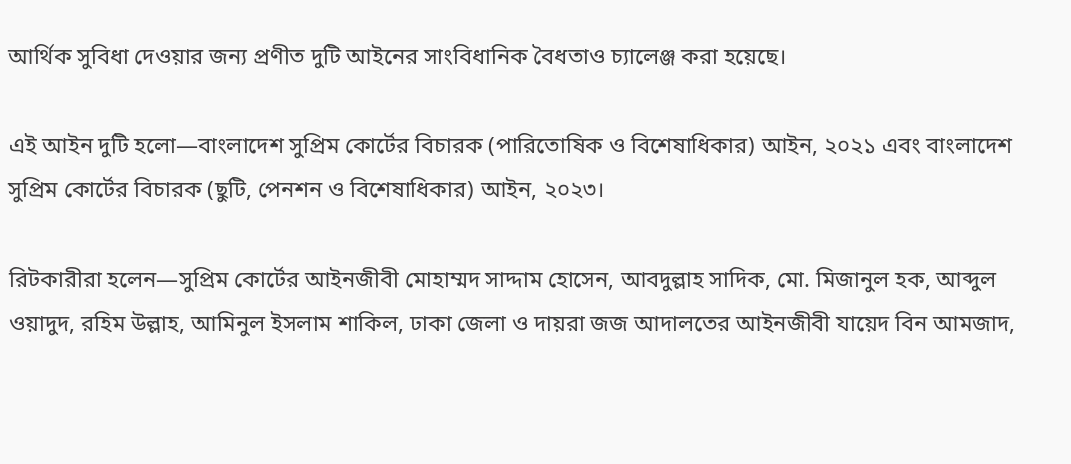আর্থিক সুবিধা দেওয়ার জন্য প্রণীত দুটি আইনের সাংবিধানিক বৈধতাও চ্যালেঞ্জ করা হয়েছে।

এই আইন দুটি হলো—বাংলাদেশ সুপ্রিম কোর্টের বিচারক (পারিতোষিক ও বিশেষাধিকার) আইন, ২০২১ এবং বাংলাদেশ সুপ্রিম কোর্টের বিচারক (ছুটি, পেনশন ও বিশেষাধিকার) আইন, ২০২৩।

রিটকারীরা হলেন—সুপ্রিম কোর্টের আইনজীবী মোহাম্মদ সাদ্দাম হোসেন, আবদুল্লাহ সাদিক, মো. মিজানুল হক, আব্দুল ওয়াদুদ, রহিম উল্লাহ, আমিনুল ইসলাম শাকিল, ঢাকা জেলা ও দায়রা জজ আদালতের আইনজীবী যায়েদ বিন আমজাদ,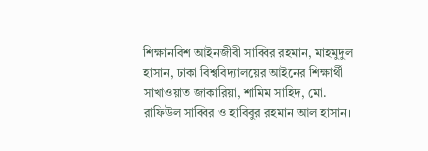শিক্ষানবিশ আইনজীবী সাব্বির রহমান, মাহমুদুল হাসান, ঢাকা বিশ্ববিদ্যালয়ের আইনের শিক্ষার্থী সাখাওয়াত জাকারিয়া, শামিম সাহিদ, মো. রাফিউল সাব্বির ও হাবিবুর রহমান আল হাসান।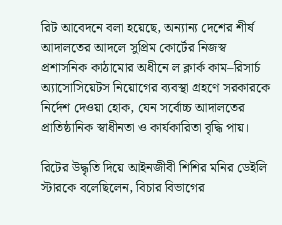রিট আবেদনে বলা হয়েছে, অন্যান্য দেশের শীর্ষ আদালতের আদলে সুপ্রিম কোর্টের নিজস্ব প্রশাসনিক কাঠামোর অধীনে ল ক্লার্ক কাম–রিসার্চ অ্যাসোসিয়েটস নিয়োগের ব্যবস্থা গ্রহণে সরকারকে নির্দেশ দেওয়া হোক, যেন সর্বোচ্চ আদালতের প্রাতিষ্ঠানিক স্বাধীনতা ও কার্যকারিতা বৃদ্ধি পায়।

রিটের উদ্ধৃতি দিয়ে আইনজীবী শিশির মনির ডেইলি স্টারকে বলেছিলেন, বিচার বিভাগের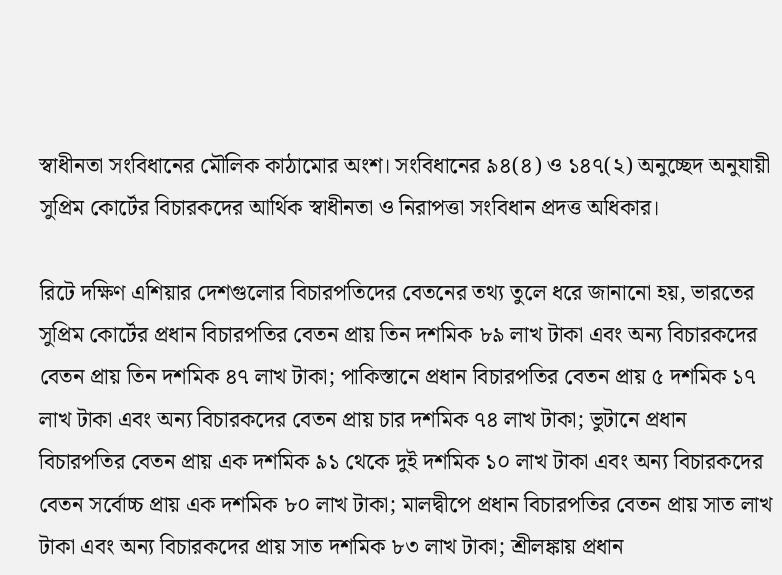স্বাধীনতা সংবিধানের মৌলিক কাঠামোর অংশ। সংবিধানের ৯৪(৪) ও ১৪৭(২) অনুচ্ছেদ অনুযায়ী সুপ্রিম কোর্টের বিচারকদের আর্থিক স্বাধীনতা ও নিরাপত্তা সংবিধান প্রদত্ত অধিকার।

রিটে দক্ষিণ এশিয়ার দেশগুলোর বিচারপতিদের বেতনের তথ্য তুলে ধরে জানানো হয়, ভারতের সুপ্রিম কোর্টের প্রধান বিচারপতির বেতন প্রায় তিন দশমিক ৮৯ লাখ টাকা এবং অন্য বিচারকদের বেতন প্রায় তিন দশমিক ৪৭ লাখ টাকা; পাকিস্তানে প্রধান বিচারপতির বেতন প্রায় ৫ দশমিক ১৭ লাখ টাকা এবং অন্য বিচারকদের বেতন প্রায় চার দশমিক ৭৪ লাখ টাকা; ভুটানে প্রধান বিচারপতির বেতন প্রায় এক দশমিক ৯১ থেকে দুই দশমিক ১০ লাখ টাকা এবং অন্য বিচারকদের বেতন সর্বোচ্চ প্রায় এক দশমিক ৮০ লাখ টাকা; মালদ্বীপে প্রধান বিচারপতির বেতন প্রায় সাত লাখ টাকা এবং অন্য বিচারকদের প্রায় সাত দশমিক ৮৩ লাখ টাকা; শ্রীলঙ্কায় প্রধান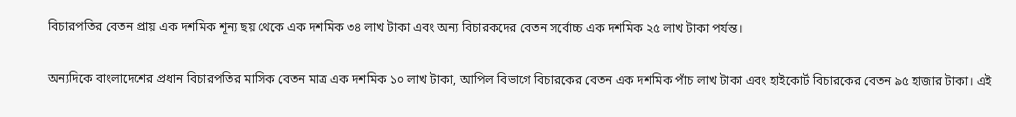বিচারপতির বেতন প্রায় এক দশমিক শূন্য ছয় থেকে এক দশমিক ৩৪ লাখ টাকা এবং অন্য বিচারকদের বেতন সর্বোচ্চ এক দশমিক ২৫ লাখ টাকা পর্যন্ত।

অন্যদিকে বাংলাদেশের প্রধান বিচারপতির মাসিক বেতন মাত্র এক দশমিক ১০ লাখ টাকা, আপিল বিভাগে বিচারকের বেতন এক দশমিক পাঁচ লাখ টাকা এবং হাইকোর্ট বিচারকের বেতন ৯৫ হাজার টাকা। এই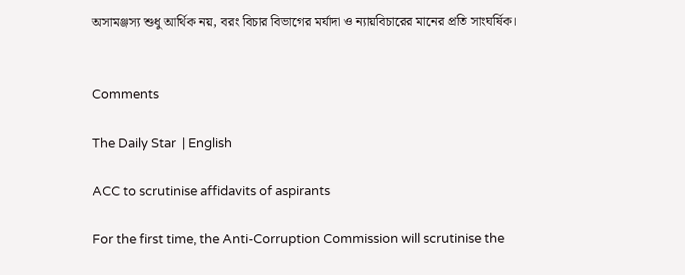অসামঞ্জস্য শুধু আর্থিক নয়, বরং বিচার বিভাগের মর্যাদা ও ন্যায়বিচারের মানের প্রতি সাংঘর্ষিক।


Comments

The Daily Star  | English

ACC to scrutinise affidavits of aspirants

For the first time, the Anti-Corruption Commission will scrutinise the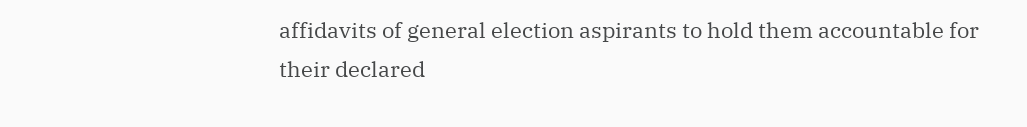affidavits of general election aspirants to hold them accountable for their declared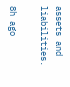assets and liabilities.

8h ago